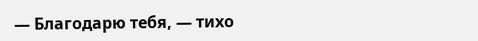— Благодарю тебя, — тихо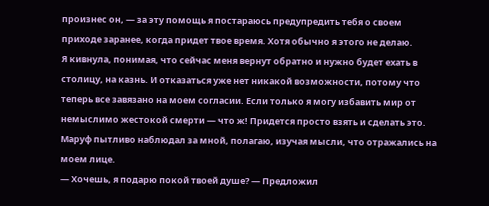произнес он, — за эту помощь я постараюсь предупредить тебя о своем приходе заранее, когда придет твое время. Хотя обычно я этого не делаю.
Я кивнула, понимая, что сейчас меня вернут обратно и нужно будет ехать в столицу, на казнь. И отказаться уже нет никакой возможности, потому что теперь все завязано на моем согласии. Если только я могу избавить мир от немыслимо жестокой смерти — что ж! Придется просто взять и сделать это.
Маруф пытливо наблюдал за мной, полагаю, изучая мысли, что отражались на моем лице.
— Хочешь, я подарю покой твоей душе? — Предложил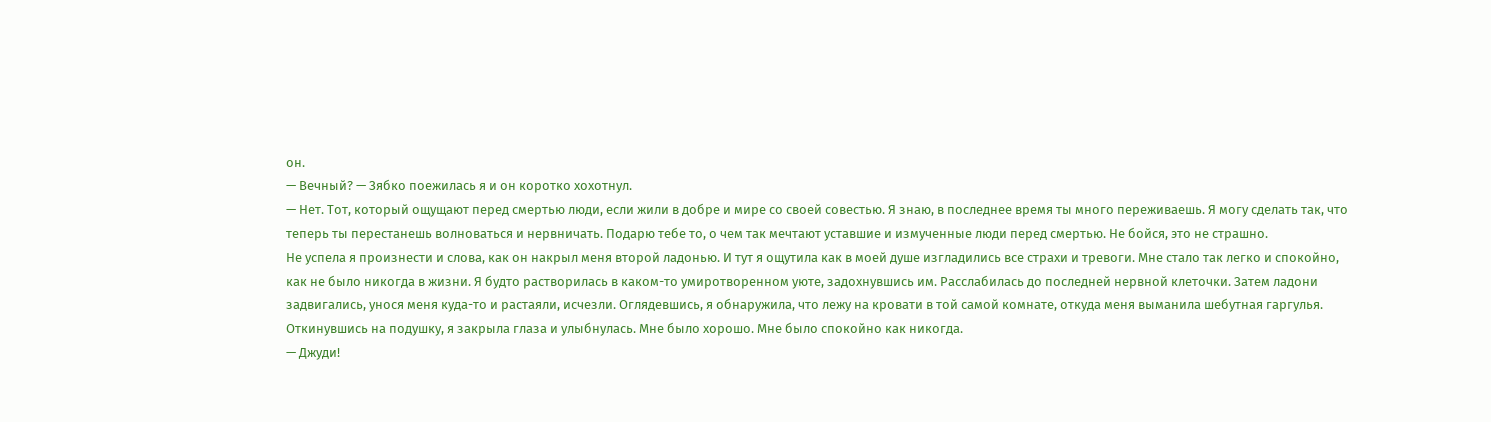он.
— Вечный? — Зябко поежилась я и он коротко хохотнул.
— Нет. Тот, который ощущают перед смертью люди, если жили в добре и мире со своей совестью. Я знаю, в последнее время ты много переживаешь. Я могу сделать так, что теперь ты перестанешь волноваться и нервничать. Подарю тебе то, о чем так мечтают уставшие и измученные люди перед смертью. Не бойся, это не страшно.
Не успела я произнести и слова, как он накрыл меня второй ладонью. И тут я ощутила как в моей душе изгладились все страхи и тревоги. Мне стало так легко и спокойно, как не было никогда в жизни. Я будто растворилась в каком-то умиротворенном уюте, задохнувшись им. Расслабилась до последней нервной клеточки. Затем ладони задвигались, унося меня куда-то и растаяли, исчезли. Оглядевшись, я обнаружила, что лежу на кровати в той самой комнате, откуда меня выманила шебутная гаргулья. Откинувшись на подушку, я закрыла глаза и улыбнулась. Мне было хорошо. Мне было спокойно как никогда.
— Джуди!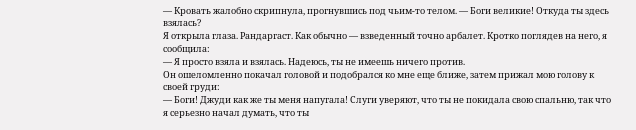— Кровать жалобно скрипнула, прогнувшись под чьим-то телом. — Боги великие! Откуда ты здесь взялась?
Я открыла глаза. Рандаргаст. Как обычно — взведенный точно арбалет. Кротко поглядев на него, я сообщила:
— Я просто взяла и взялась. Надеюсь, ты не имеешь ничего против.
Он ошеломленно покачал головой и подобрался ко мне еще ближе, затем прижал мою голову к своей груди:
— Боги! Джуди как же ты меня напугала! Слуги уверяют, что ты не покидала свою спальню, так что я серьезно начал думать, что ты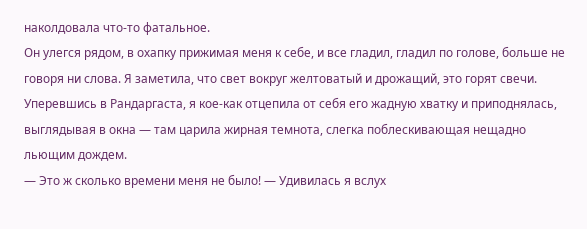наколдовала что-то фатальное.
Он улегся рядом, в охапку прижимая меня к себе, и все гладил, гладил по голове, больше не говоря ни слова. Я заметила, что свет вокруг желтоватый и дрожащий, это горят свечи. Уперевшись в Рандаргаста, я кое-как отцепила от себя его жадную хватку и приподнялась, выглядывая в окна — там царила жирная темнота, слегка поблескивающая нещадно льющим дождем.
— Это ж сколько времени меня не было! — Удивилась я вслух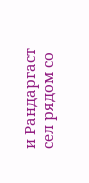и Рандаргаст сел рядом со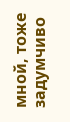мной, тоже задумчиво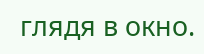глядя в окно.